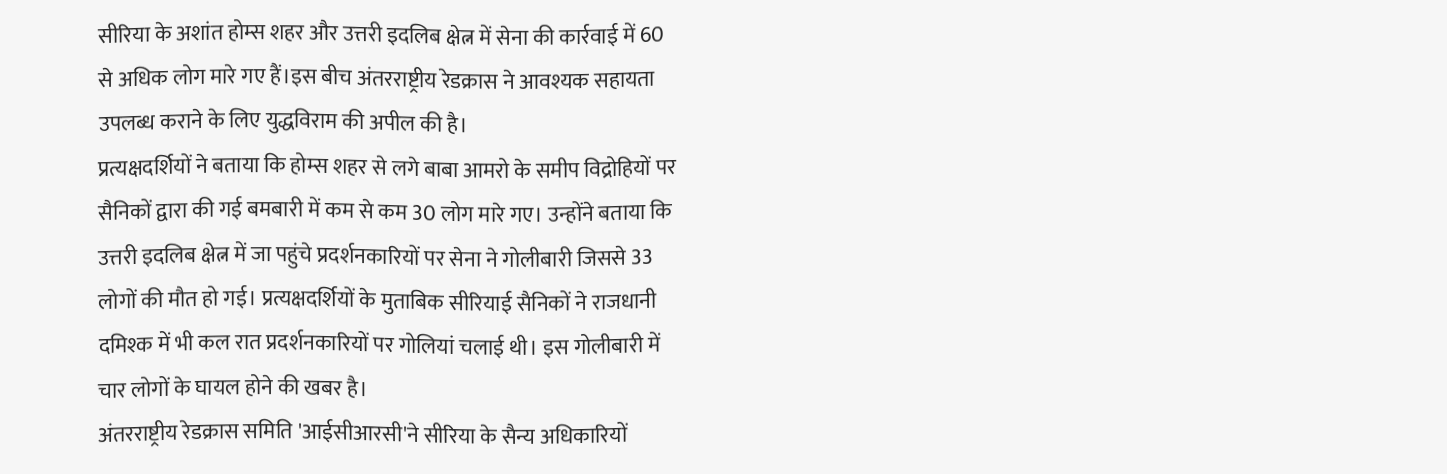सीरिया के अशांत होम्स शहर और उत्तरी इदलिब क्षेत्न में सेना की कार्रवाई में 60 से अधिक लोग मारे गए हैं।इस बीच अंतरराष्ट्रीय रेडक्रास ने आवश्यक सहायता उपलब्ध कराने के लिए युद्धविराम की अपील की है।
प्रत्यक्षदर्शियों ने बताया कि होम्स शहर से लगे बाबा आमरो के समीप विद्रोहियों पर सैनिकों द्वारा की गई बमबारी में कम से कम 30 लोग मारे गए। उन्होंने बताया कि उत्तरी इदलिब क्षेत्न में जा पहुंचे प्रदर्शनकारियों पर सेना ने गोलीबारी जिससे 33 लोगों की मौत हो गई। प्रत्यक्षदर्शियों के मुताबिक सीरियाई सैनिकों ने राजधानी दमिश्क में भी कल रात प्रदर्शनकारियों पर गोलियां चलाई थी। इस गोलीबारी में चार लोगों के घायल होने की खबर है।
अंतरराष्ट्रीय रेडक्रास समिति 'आईसीआरसी'ने सीरिया के सैन्य अधिकारियों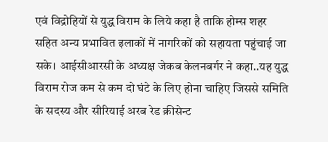एवं विद्रोहियों से युद्ध विराम के लिये कहा है ताकि होम्स शहर सहित अन्य प्रभावित इलाकों में नागरिकों को सहायता पहुंचाई जा सके। आईसीआरसी के अध्यक्ष जेकब केलनबर्गर ने कहा..यह युद्ध विराम रोज कम से कम दो घंटे के लिए होना चाहिए जिससे समिति के सदस्य और सीरियाई अरब रेड क्रीसेन्ट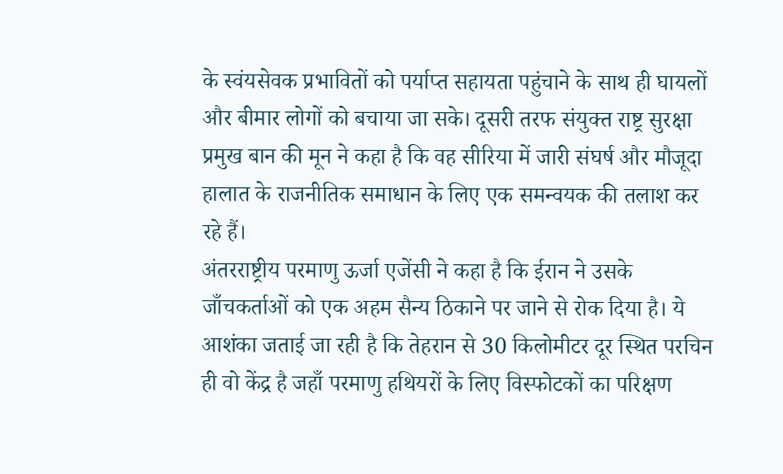के स्वंयसेवक प्रभावितों को पर्याप्त सहायता पहुंचाने के साथ ही घायलों और बीमार लोगों को बचाया जा सके। दूसरी तरफ संयुक्त राष्ट्र सुरक्षा प्रमुख बान की मून ने कहा है कि वह सीरिया में जारी संघर्ष और मौजूदा हालात के राजनीतिक समाधान के लिए एक समन्वयक की तलाश कर रहे हैं।
अंतरराष्ट्रीय परमाणु ऊर्जा एजेंसी ने कहा है कि ईरान ने उसके जाँचकर्ताओं को एक अहम सैन्य ठिकाने पर जाने से रोक दिया है। ये आशंका जताई जा रही है कि तेहरान से 30 किलोमीटर दूर स्थित परचिन ही वो केंद्र है जहाँ परमाणु हथियरों के लिए विस्फोटकों का परिक्षण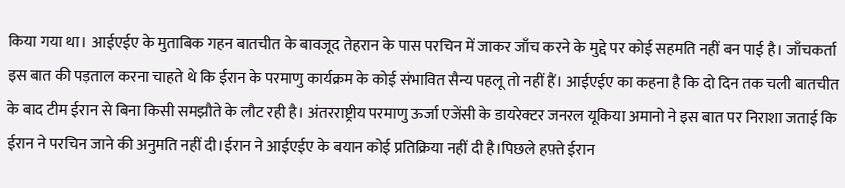किया गया था। आईएईए के मुताबिक गहन बातचीत के बावजूद तेहरान के पास परचिन में जाकर जाँच करने के मुद्दे पर कोई सहमति नहीं बन पाई है। जाँचकर्ता इस बात की पड़ताल करना चाहते थे कि ईरान के परमाणु कार्यक्रम के कोई संभावित सैन्य पहलू तो नहीं हैं। आईएईए का कहना है कि दो दिन तक चली बातचीत के बाद टीम ईरान से बिना किसी समझौते के लौट रही है। अंतरराष्ट्रीय परमाणु ऊर्जा एजेंसी के डायरेक्टर जनरल यूकिया अमानो ने इस बात पर निराशा जताई कि ईरान ने परचिन जाने की अनुमति नहीं दी।ईरान ने आईएईए के बयान कोई प्रतिक्रिया नहीं दी है।पिछले हफ़्ते ईरान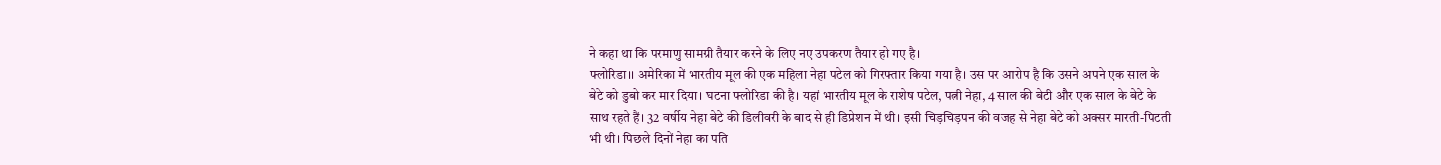ने कहा था कि परमाणु सामग्री तैयार करने के लिए नए उपकरण तैयार हो गए है।
फ्लोरिडा।। अमेरिका में भारतीय मूल की एक महिला नेहा पटेल को गिरफ्तार किया गया है। उस पर आरोप है कि उसने अपने एक साल के बेटे को डुबो कर मार दिया। घटना फ्लोरिडा की है। यहां भारतीय मूल के राशेष पटेल, पत्नी नेहा, 4 साल की बेटी और एक साल के बेटे के साथ रहते हैं। 32 वर्षीय नेहा बेटे की डिलीवरी के बाद से ही डिप्रेशन में थी। इसी चिड़चिड़पन की वजह से नेहा बेटे को अक्सर मारती-पिटती भी थी। पिछले दिनों नेहा का पति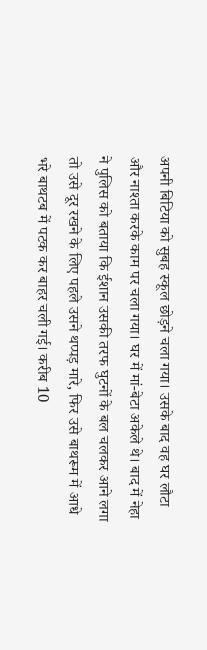अपनी बिटिया को सुबह स्कूल छोड़ने चला गया। उसके बाद वह घर लौटा और नाश्ता करके काम पर चला गया। घर में मां-बेटा अकेले थे। बाद में नेहा ने पुलिस को बताया कि ईशान उसकी तरफ घुटनों के बल चलकर आने लगा तो उसे दूर रखने के लिए पहले उसने थप्पड़ मारे, फिर उसे बाथरूम में आधे भरे बाथटब में पटक कर बाहर चली गई। करीब 10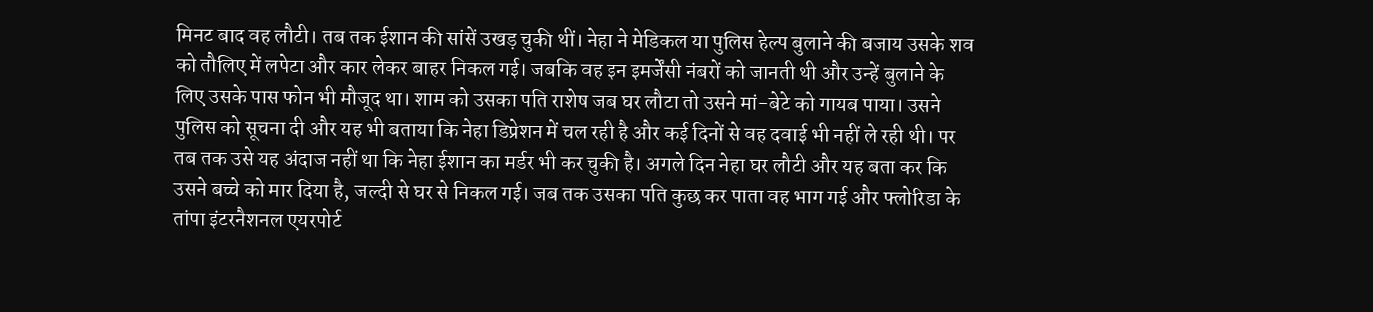मिनट बाद वह लौटी। तब तक ईशान की सांसें उखड़ चुकी थीं। नेहा ने मेडिकल या पुलिस हेल्प बुलाने की बजाय उसके शव को तौलिए में लपेटा और कार लेकर बाहर निकल गई। जबकि वह इन इमर्जेंसी नंबरों को जानती थी और उन्हें बुलाने के लिए उसके पास फोन भी मौजूद था। शाम को उसका पति राशेष जब घर लौटा तो उसने मां-बेटे को गायब पाया। उसने पुलिस को सूचना दी और यह भी बताया कि नेहा डिप्रेशन में चल रही है और कई दिनों से वह दवाई भी नहीं ले रही थी। पर तब तक उसे यह अंदाज नहीं था कि नेहा ईशान का मर्डर भी कर चुकी है। अगले दिन नेहा घर लौटी और यह बता कर कि उसने बच्चे को मार दिया है, जल्दी से घर से निकल गई। जब तक उसका पति कुछ कर पाता वह भाग गई और फ्लोरिडा के तांपा इंटरनैशनल एयरपोर्ट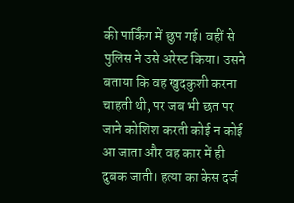की पार्किंग में छुप गई। वहीं से पुलिस ने उसे अरेस्ट किया। उसने बताया कि वह खुदकुशी करना चाहती थी, पर जब भी छत पर जाने कोशिश करती कोई न कोई आ जाता और वह कार में ही दुबक जाती। हत्या का केस दर्ज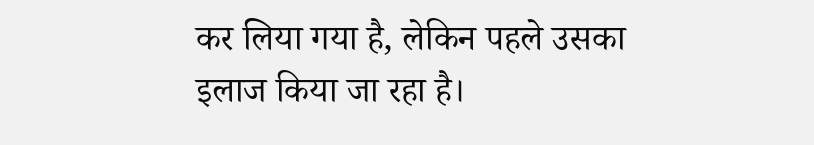कर लिया गया है, लेकिन पहले उसका इलाज किया जा रहा है।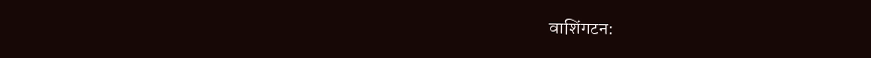वाशिंगटन: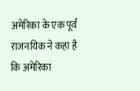अमेरिका के एक पूर्व राजनयिक ने कहा है कि अमेरिका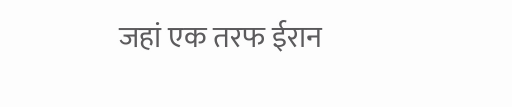जहां एक तरफ ईरान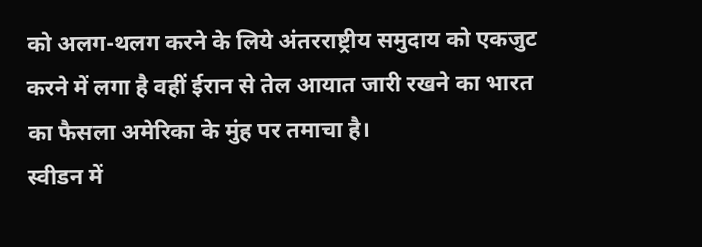को अलग-थलग करने के लिये अंतरराष्ट्रीय समुदाय को एकजुट करने में लगा है वहीं ईरान से तेल आयात जारी रखने का भारत का फैसला अमेरिका के मुंह पर तमाचा है।
स्वीडन में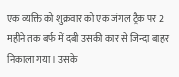एक व्यक्ति को शुक्रवार को एक जंगल ट्रैक पर 2 महीने तक बर्फ में दबी उसकी कार से जिन्दा बाहर निकाला गया। उसके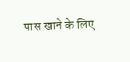पास खाने के लिए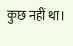कुछ नहीं था।